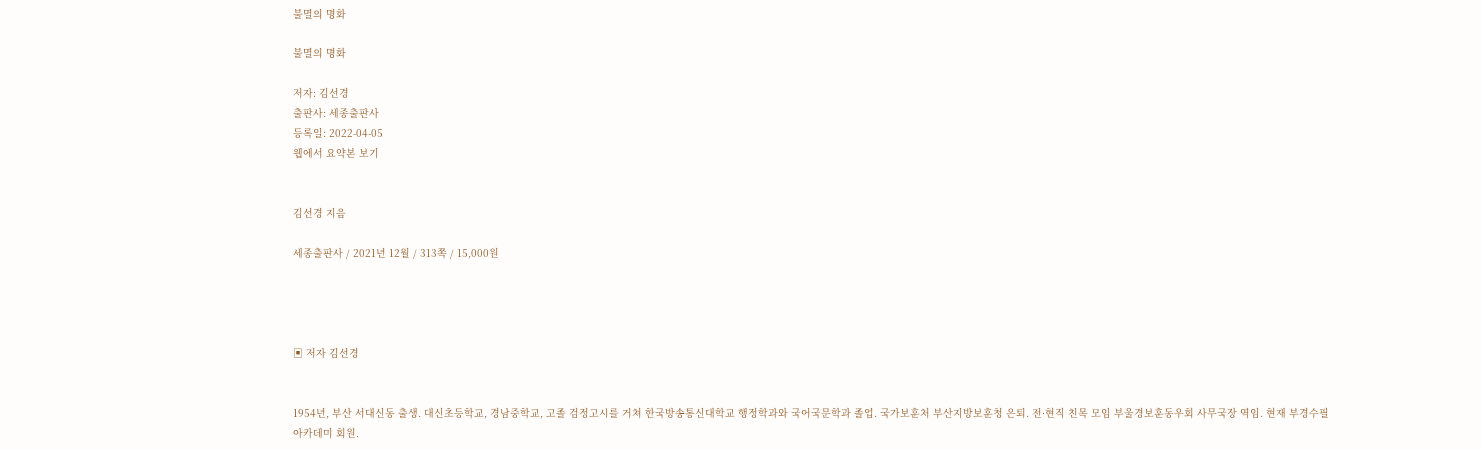불멸의 명화

불멸의 명화

저자: 김선경
출판사: 세종출판사
등록일: 2022-04-05
웹에서 요약본 보기


김선경 지음

세종출판사 / 2021년 12월 / 313쪽 / 15,000원




▣ 저자 김선경


1954년, 부산 서대신동 출생. 대신초등학교, 경남중학교, 고졸 검정고시를 거쳐 한국방송통신대학교 행정학과와 국어국문학과 졸업. 국가보훈처 부산지방보훈청 은퇴. 전·현직 친목 모임 부울경보훈동우회 사무국장 역임. 현재 부경수필아카데미 회원.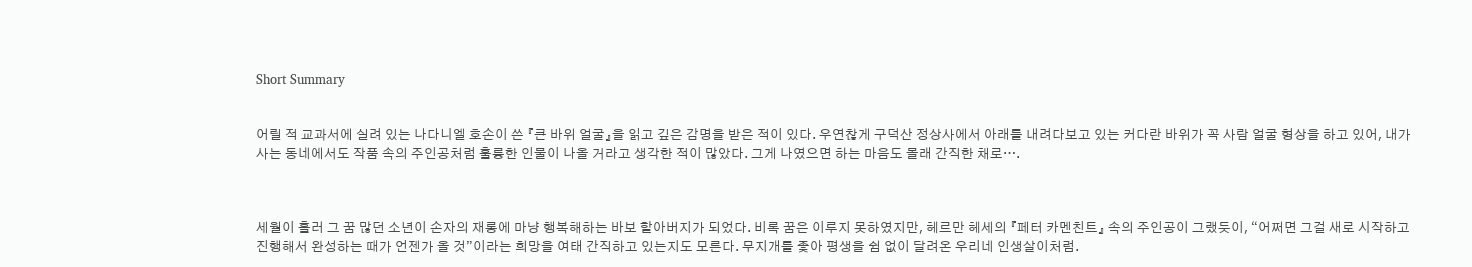Short Summary


어릴 적 교과서에 실려 있는 나다니엘 호손이 쓴 『큰 바위 얼굴』을 읽고 깊은 감명을 받은 적이 있다. 우연찮게 구덕산 정상사에서 아래를 내려다보고 있는 커다란 바위가 꼭 사람 얼굴 형상을 하고 있어, 내가 사는 동네에서도 작품 속의 주인공처럼 훌륭한 인물이 나올 거라고 생각한 적이 많았다. 그게 나였으면 하는 마음도 몰래 간직한 채로….



세월이 흘러 그 꿈 많던 소년이 손자의 재롱에 마냥 행복해하는 바보 할아버지가 되었다. 비록 꿈은 이루지 못하였지만, 헤르만 헤세의 『페터 카멘친트』 속의 주인공이 그랬듯이, “어쩌면 그걸 새로 시작하고 진행해서 완성하는 때가 언젠가 올 것”이라는 희망을 여태 간직하고 있는지도 모른다. 무지개를 좇아 평생을 쉼 없이 달려온 우리네 인생살이처럼.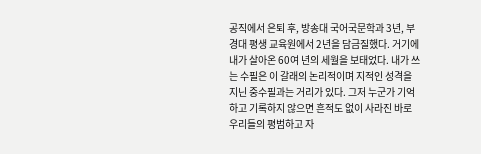공직에서 은퇴 후, 방송대 국어국문학과 3년, 부경대 평생 교육원에서 2년을 담금질했다. 거기에 내가 살아온 60여 년의 세월을 보태었다. 내가 쓰는 수필은 이 갈래의 논리적이며 지적인 성격을 지닌 중수필과는 거리가 있다. 그저 누군가 기억하고 기록하지 않으면 흔적도 없이 사라진 바로 우리들의 평범하고 자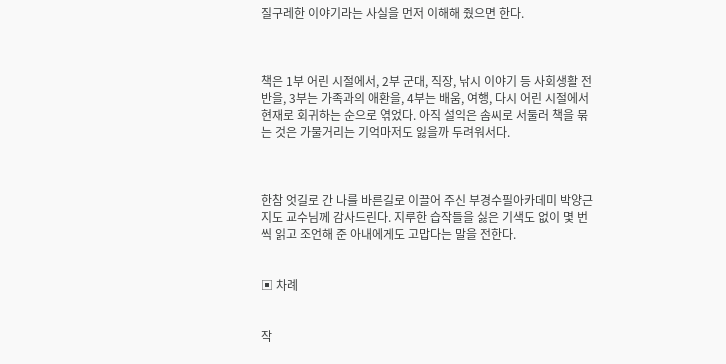질구레한 이야기라는 사실을 먼저 이해해 줬으면 한다.



책은 1부 어린 시절에서, 2부 군대, 직장, 낚시 이야기 등 사회생활 전반을, 3부는 가족과의 애환을, 4부는 배움, 여행, 다시 어린 시절에서 현재로 회귀하는 순으로 엮었다. 아직 설익은 솜씨로 서둘러 책을 묶는 것은 가물거리는 기억마저도 잃을까 두려워서다.



한참 엇길로 간 나를 바른길로 이끌어 주신 부경수필아카데미 박양근 지도 교수님께 감사드린다. 지루한 습작들을 싫은 기색도 없이 몇 번씩 읽고 조언해 준 아내에게도 고맙다는 말을 전한다.


▣ 차례


작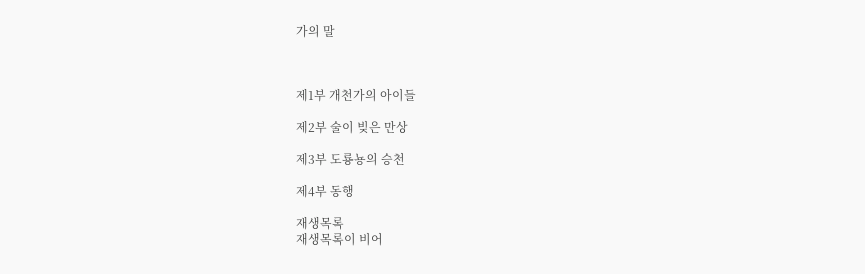가의 말



제1부 개천가의 아이들

제2부 술이 빚은 만상

제3부 도룡뇽의 승천

제4부 동행

재생목록
재생목록이 비어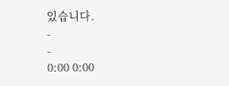있습니다.
-
-
0:00 0:00